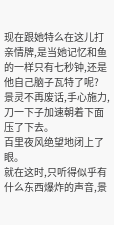现在跟她特么在这儿打亲情牌,是当她记忆和鱼的一样只有七秒钟,还是他自己脑子瓦特了呢?
景灵不再废话,手心施力,刀一下子加速朝着下面压了下去。
百里夜风绝望地闭上了眼。
就在这时,只听得似乎有什么东西爆炸的声音,景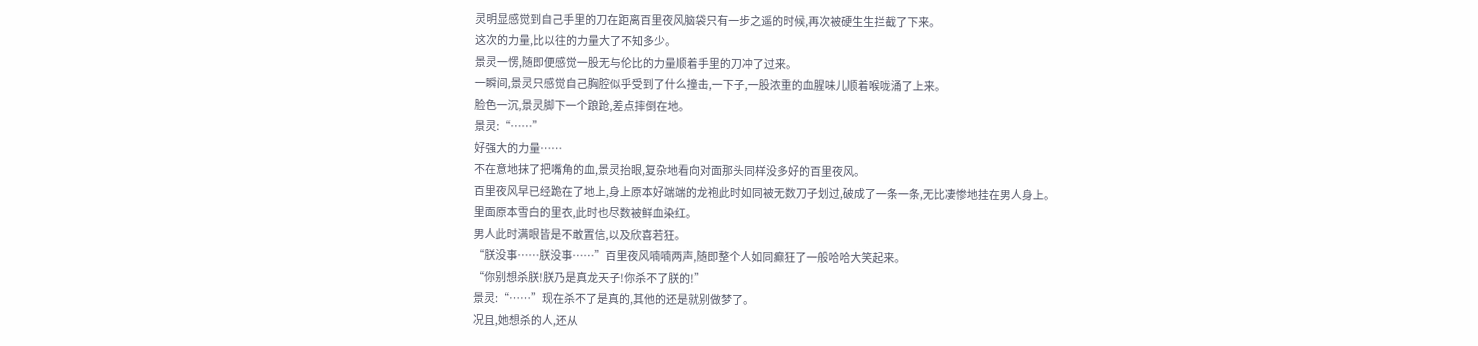灵明显感觉到自己手里的刀在距离百里夜风脑袋只有一步之遥的时候,再次被硬生生拦截了下来。
这次的力量,比以往的力量大了不知多少。
景灵一愣,随即便感觉一股无与伦比的力量顺着手里的刀冲了过来。
一瞬间,景灵只感觉自己胸腔似乎受到了什么撞击,一下子,一股浓重的血腥味儿顺着喉咙涌了上来。
脸色一沉,景灵脚下一个踉跄,差点摔倒在地。
景灵:“……”
好强大的力量……
不在意地抹了把嘴角的血,景灵抬眼,复杂地看向对面那头同样没多好的百里夜风。
百里夜风早已经跪在了地上,身上原本好端端的龙袍此时如同被无数刀子划过,破成了一条一条,无比凄惨地挂在男人身上。
里面原本雪白的里衣,此时也尽数被鲜血染红。
男人此时满眼皆是不敢置信,以及欣喜若狂。
“朕没事……朕没事……”百里夜风喃喃两声,随即整个人如同癫狂了一般哈哈大笑起来。
“你别想杀朕!朕乃是真龙天子!你杀不了朕的!”
景灵:“……”现在杀不了是真的,其他的还是就别做梦了。
况且,她想杀的人,还从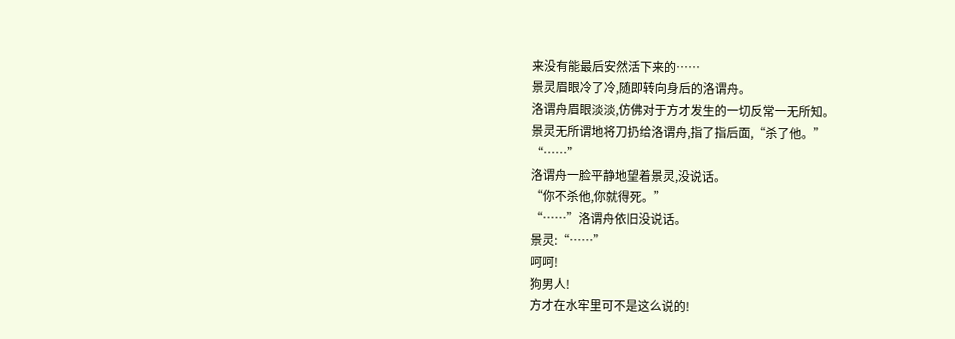来没有能最后安然活下来的……
景灵眉眼冷了冷,随即转向身后的洛谓舟。
洛谓舟眉眼淡淡,仿佛对于方才发生的一切反常一无所知。
景灵无所谓地将刀扔给洛谓舟,指了指后面,“杀了他。”
“……”
洛谓舟一脸平静地望着景灵,没说话。
“你不杀他,你就得死。”
“……”洛谓舟依旧没说话。
景灵:“……”
呵呵!
狗男人!
方才在水牢里可不是这么说的!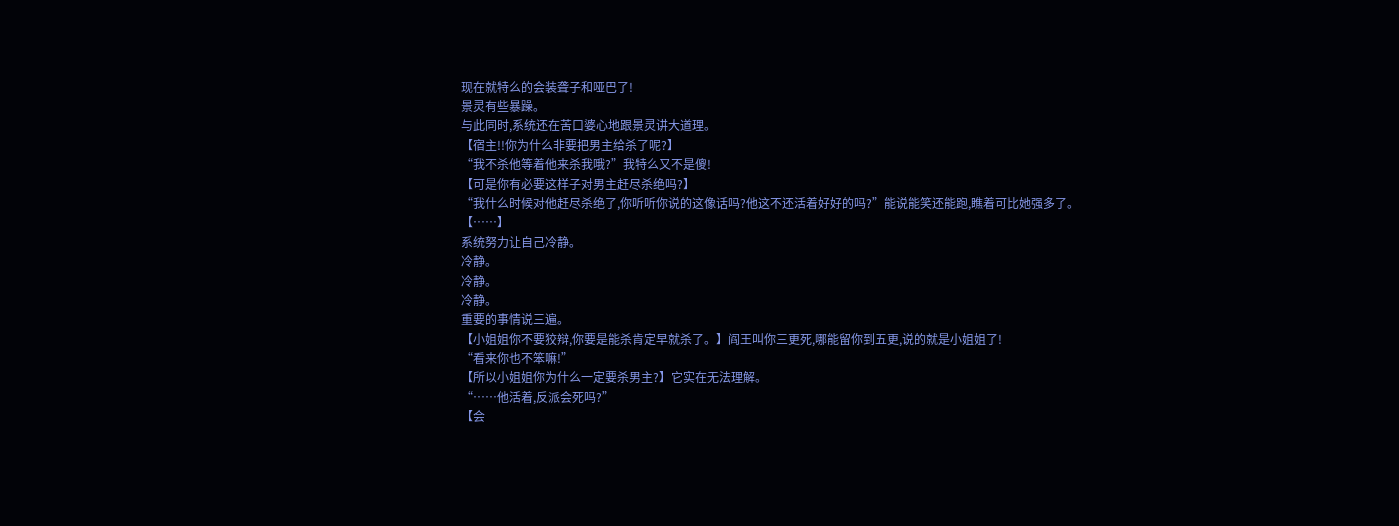现在就特么的会装聋子和哑巴了!
景灵有些暴躁。
与此同时,系统还在苦口婆心地跟景灵讲大道理。
【宿主!!你为什么非要把男主给杀了呢?】
“我不杀他等着他来杀我哦?”我特么又不是傻!
【可是你有必要这样子对男主赶尽杀绝吗?】
“我什么时候对他赶尽杀绝了,你听听你说的这像话吗?他这不还活着好好的吗?”能说能笑还能跑,瞧着可比她强多了。
【……】
系统努力让自己冷静。
冷静。
冷静。
冷静。
重要的事情说三遍。
【小姐姐你不要狡辩,你要是能杀肯定早就杀了。】阎王叫你三更死,哪能留你到五更,说的就是小姐姐了!
“看来你也不笨嘛!”
【所以小姐姐你为什么一定要杀男主?】它实在无法理解。
“……他活着,反派会死吗?”
【会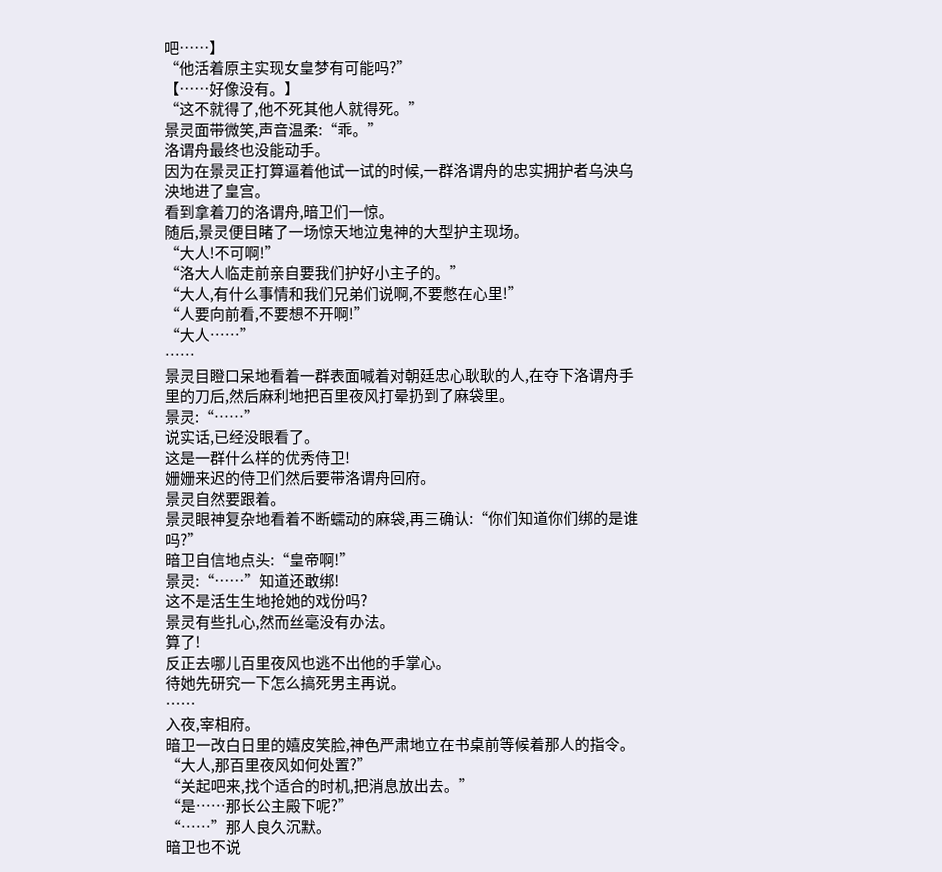吧……】
“他活着原主实现女皇梦有可能吗?”
【……好像没有。】
“这不就得了,他不死其他人就得死。”
景灵面带微笑,声音温柔:“乖。”
洛谓舟最终也没能动手。
因为在景灵正打算逼着他试一试的时候,一群洛谓舟的忠实拥护者乌泱乌泱地进了皇宫。
看到拿着刀的洛谓舟,暗卫们一惊。
随后,景灵便目睹了一场惊天地泣鬼神的大型护主现场。
“大人!不可啊!”
“洛大人临走前亲自要我们护好小主子的。”
“大人,有什么事情和我们兄弟们说啊,不要憋在心里!”
“人要向前看,不要想不开啊!”
“大人……”
……
景灵目瞪口呆地看着一群表面喊着对朝廷忠心耿耿的人,在夺下洛谓舟手里的刀后,然后麻利地把百里夜风打晕扔到了麻袋里。
景灵:“……”
说实话,已经没眼看了。
这是一群什么样的优秀侍卫!
姗姗来迟的侍卫们然后要带洛谓舟回府。
景灵自然要跟着。
景灵眼神复杂地看着不断蠕动的麻袋,再三确认:“你们知道你们绑的是谁吗?”
暗卫自信地点头:“皇帝啊!”
景灵:“……”知道还敢绑!
这不是活生生地抢她的戏份吗?
景灵有些扎心,然而丝毫没有办法。
算了!
反正去哪儿百里夜风也逃不出他的手掌心。
待她先研究一下怎么搞死男主再说。
……
入夜,宰相府。
暗卫一改白日里的嬉皮笑脸,神色严肃地立在书桌前等候着那人的指令。
“大人,那百里夜风如何处置?”
“关起吧来,找个适合的时机,把消息放出去。”
“是……那长公主殿下呢?”
“……”那人良久沉默。
暗卫也不说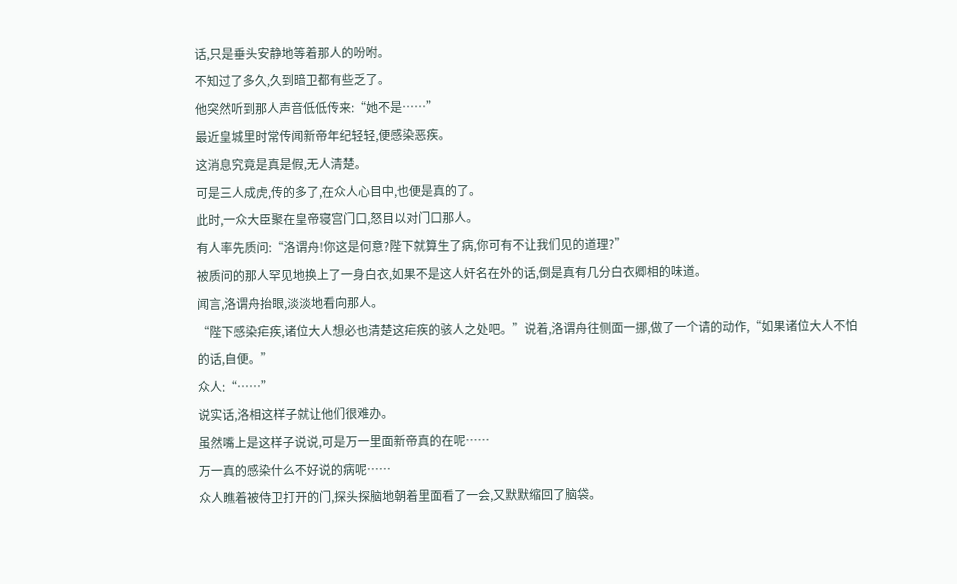话,只是垂头安静地等着那人的吩咐。
不知过了多久,久到暗卫都有些乏了。
他突然听到那人声音低低传来:“她不是……”
最近皇城里时常传闻新帝年纪轻轻,便感染恶疾。
这消息究竟是真是假,无人清楚。
可是三人成虎,传的多了,在众人心目中,也便是真的了。
此时,一众大臣聚在皇帝寝宫门口,怒目以对门口那人。
有人率先质问:“洛谓舟!你这是何意?陛下就算生了病,你可有不让我们见的道理?”
被质问的那人罕见地换上了一身白衣,如果不是这人奸名在外的话,倒是真有几分白衣卿相的味道。
闻言,洛谓舟抬眼,淡淡地看向那人。
“陛下感染疟疾,诸位大人想必也清楚这疟疾的骇人之处吧。”说着,洛谓舟往侧面一挪,做了一个请的动作,“如果诸位大人不怕的话,自便。”
众人:“……”
说实话,洛相这样子就让他们很难办。
虽然嘴上是这样子说说,可是万一里面新帝真的在呢……
万一真的感染什么不好说的病呢……
众人瞧着被侍卫打开的门,探头探脑地朝着里面看了一会,又默默缩回了脑袋。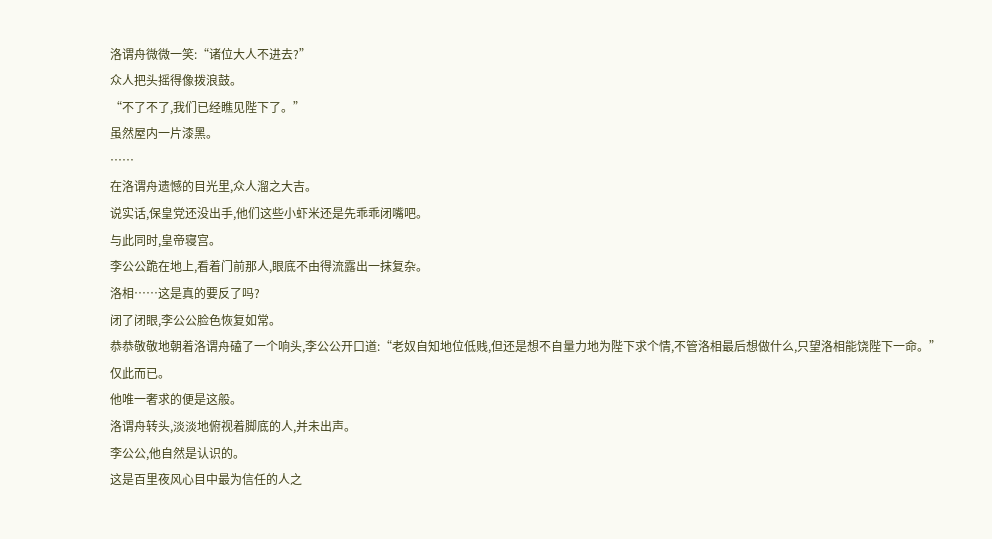洛谓舟微微一笑:“诸位大人不进去?”
众人把头摇得像拨浪鼓。
“不了不了,我们已经瞧见陛下了。”
虽然屋内一片漆黑。
……
在洛谓舟遗憾的目光里,众人溜之大吉。
说实话,保皇党还没出手,他们这些小虾米还是先乖乖闭嘴吧。
与此同时,皇帝寝宫。
李公公跪在地上,看着门前那人,眼底不由得流露出一抹复杂。
洛相……这是真的要反了吗?
闭了闭眼,李公公脸色恢复如常。
恭恭敬敬地朝着洛谓舟磕了一个响头,李公公开口道:“老奴自知地位低贱,但还是想不自量力地为陛下求个情,不管洛相最后想做什么,只望洛相能饶陛下一命。”
仅此而已。
他唯一奢求的便是这般。
洛谓舟转头,淡淡地俯视着脚底的人,并未出声。
李公公,他自然是认识的。
这是百里夜风心目中最为信任的人之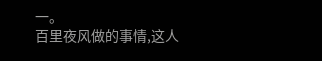一。
百里夜风做的事情,这人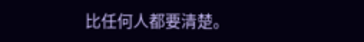比任何人都要清楚。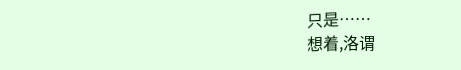只是……
想着,洛谓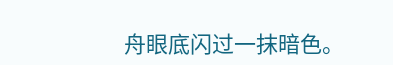舟眼底闪过一抹暗色。